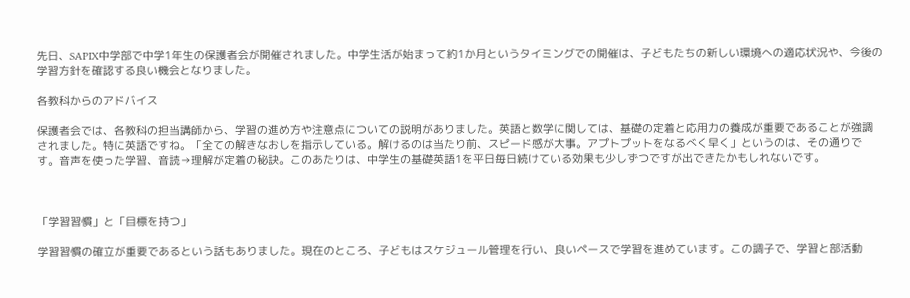先日、SAPIX中学部で中学1年生の保護者会が開催されました。中学生活が始まって約1か月というタイミングでの開催は、子どもたちの新しい環境への適応状況や、今後の学習方針を確認する良い機会となりました。

各教科からのアドバイス

保護者会では、各教科の担当講師から、学習の進め方や注意点についての説明がありました。英語と数学に関しては、基礎の定着と応用力の養成が重要であることが強調されました。特に英語ですね。「全ての解きなおしを指示している。解けるのは当たり前、スピード感が大事。アプトプットをなるべく早く」というのは、その通りです。音声を使った学習、音読→理解が定着の秘訣。このあたりは、中学生の基礎英語1を平日毎日続けている効果も少しずつですが出できたかもしれないです。



「学習習慣」と「目標を持つ」

学習習慣の確立が重要であるという話もありました。現在のところ、子どもはスケジュール管理を行い、良いペースで学習を進めています。この調子で、学習と部活動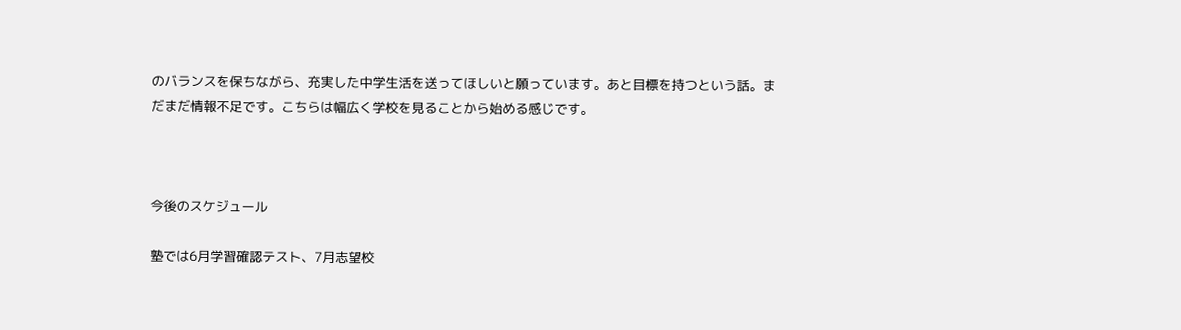のバランスを保ちながら、充実した中学生活を送ってほしいと願っています。あと目標を持つという話。まだまだ情報不足です。こちらは幅広く学校を見ることから始める感じです。



今後のスケジュール

塾では6月学習確認テスト、7月志望校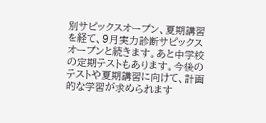別サピックスオープン、夏期講習を経て、9月実力診断サピックスオープンと続きます。あと中学校の定期テストもあります。今後のテストや夏期講習に向けて、計画的な学習が求められます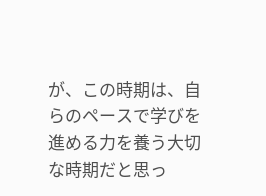が、この時期は、自らのペースで学びを進める力を養う大切な時期だと思っ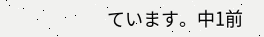ています。中1前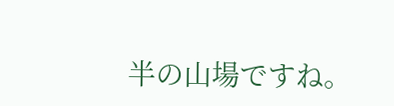半の山場ですね。